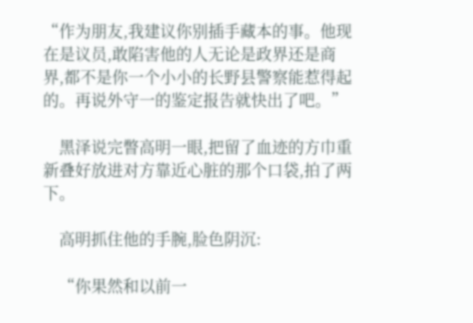“作为朋友,我建议你别插手藏本的事。他现在是议员,敢陷害他的人无论是政界还是商界,都不是你一个小小的长野县警察能惹得起的。再说外守一的鉴定报告就快出了吧。”

    黑泽说完瞥高明一眼,把留了血迹的方巾重新叠好放进对方靠近心脏的那个口袋,拍了两下。

    高明抓住他的手腕,脸色阴沉:

    “你果然和以前一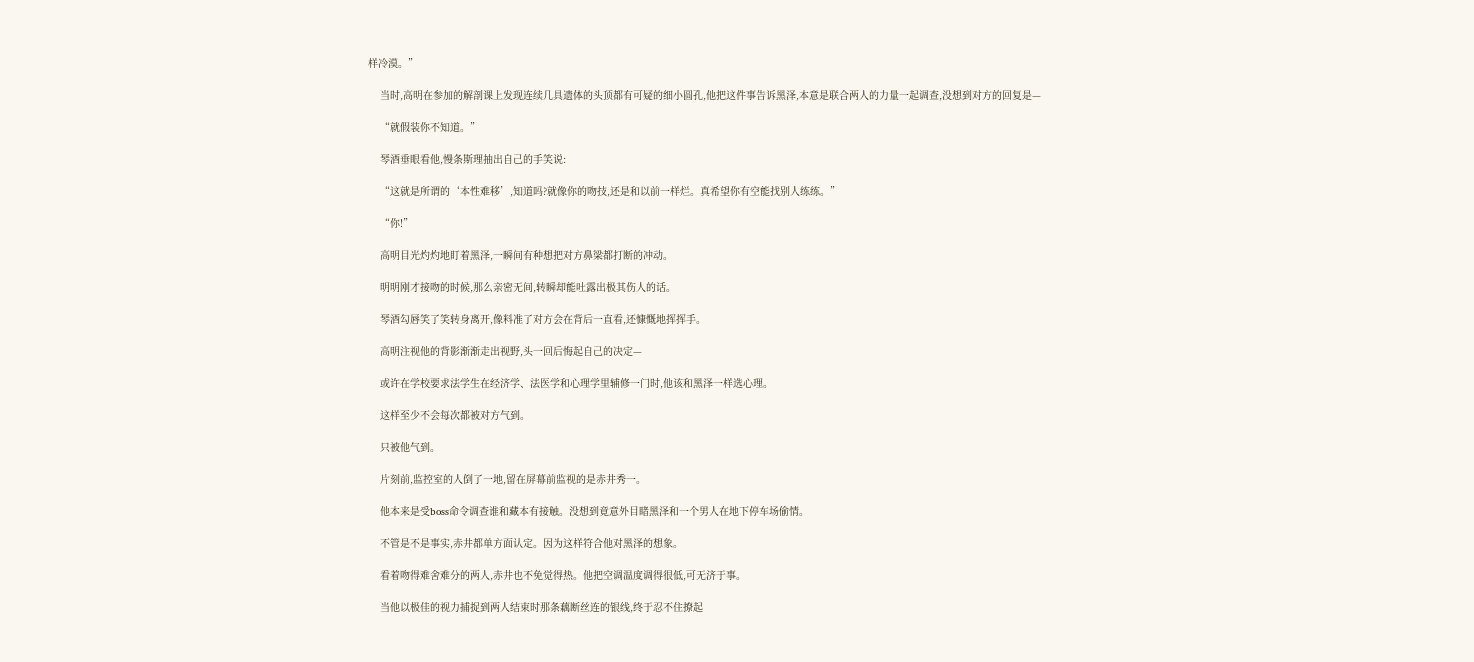样冷漠。”

    当时,高明在参加的解剖课上发现连续几具遗体的头顶都有可疑的细小圆孔,他把这件事告诉黑泽,本意是联合两人的力量一起调查,没想到对方的回复是—

    “就假装你不知道。”

    琴酒垂眼看他,慢条斯理抽出自己的手笑说:

    “这就是所谓的‘本性难移’,知道吗?就像你的吻技,还是和以前一样烂。真希望你有空能找别人练练。”

    “你!”

    高明目光灼灼地盯着黑泽,一瞬间有种想把对方鼻梁都打断的冲动。

    明明刚才接吻的时候,那么亲密无间,转瞬却能吐露出极其伤人的话。

    琴酒勾唇笑了笑转身离开,像料准了对方会在背后一直看,还慷慨地挥挥手。

    高明注视他的背影渐渐走出视野,头一回后悔起自己的决定—

    或许在学校要求法学生在经济学、法医学和心理学里辅修一门时,他该和黑泽一样选心理。

    这样至少不会每次都被对方气到。

    只被他气到。

    片刻前,监控室的人倒了一地,留在屏幕前监视的是赤井秀一。

    他本来是受boss命令调查谁和藏本有接触。没想到竟意外目睹黑泽和一个男人在地下停车场偷情。

    不管是不是事实,赤井都单方面认定。因为这样符合他对黑泽的想象。

    看着吻得难舍难分的两人,赤井也不免觉得热。他把空调温度调得很低,可无济于事。

    当他以极佳的视力捕捉到两人结束时那条藕断丝连的银线,终于忍不住撩起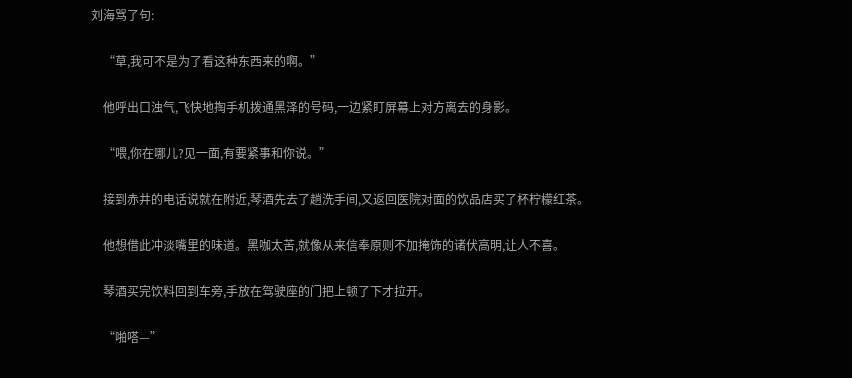刘海骂了句:

    “草,我可不是为了看这种东西来的啊。”

    他呼出口浊气,飞快地掏手机拨通黑泽的号码,一边紧盯屏幕上对方离去的身影。

    “喂,你在哪儿?见一面,有要紧事和你说。”

    接到赤井的电话说就在附近,琴酒先去了趟洗手间,又返回医院对面的饮品店买了杯柠檬红茶。

    他想借此冲淡嘴里的味道。黑咖太苦,就像从来信奉原则不加掩饰的诸伏高明,让人不喜。

    琴酒买完饮料回到车旁,手放在驾驶座的门把上顿了下才拉开。

    “啪嗒—”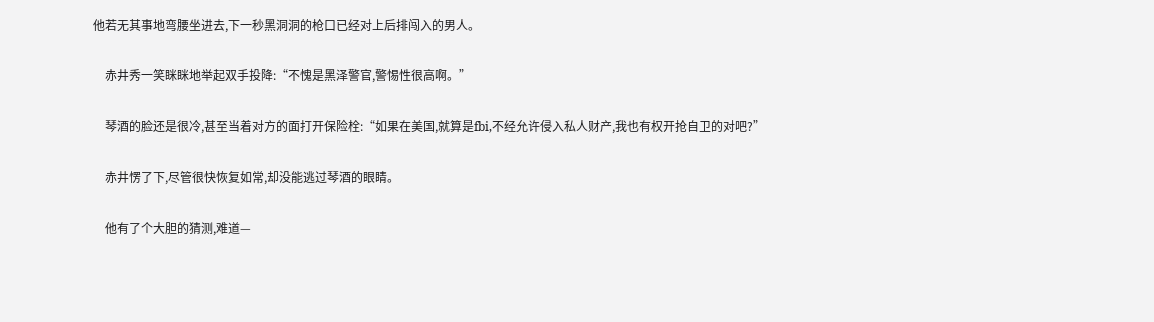他若无其事地弯腰坐进去,下一秒黑洞洞的枪口已经对上后排闯入的男人。

    赤井秀一笑眯眯地举起双手投降:“不愧是黑泽警官,警惕性很高啊。”

    琴酒的脸还是很冷,甚至当着对方的面打开保险栓:“如果在美国,就算是fbi,不经允许侵入私人财产,我也有权开抢自卫的对吧?”

    赤井愣了下,尽管很快恢复如常,却没能逃过琴酒的眼睛。

    他有了个大胆的猜测,难道—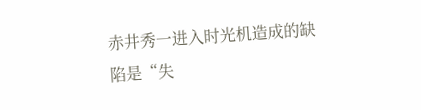赤井秀一进入时光机造成的缺陷是“失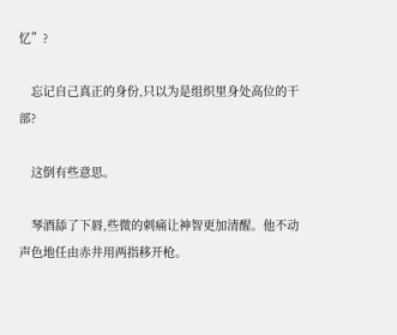忆”?

    忘记自己真正的身份,只以为是组织里身处高位的干部?

    这倒有些意思。

    琴酒舔了下唇,些微的刺痛让神智更加清醒。他不动声色地任由赤井用两指移开枪。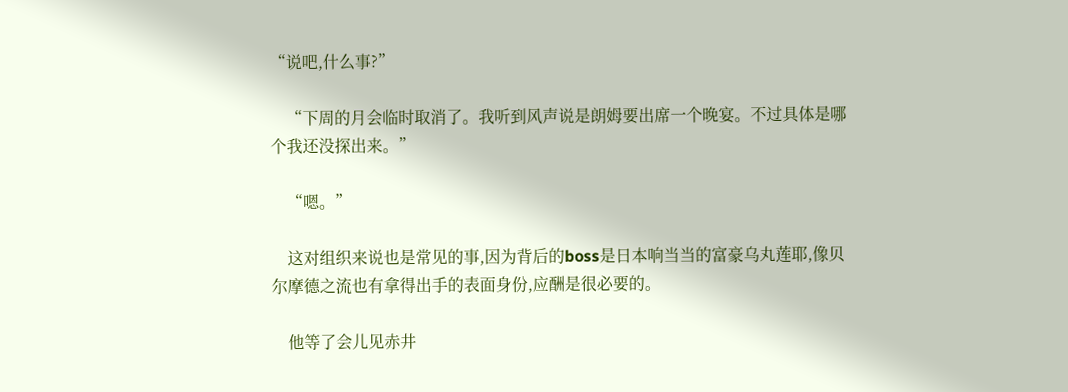“说吧,什么事?”

    “下周的月会临时取消了。我听到风声说是朗姆要出席一个晚宴。不过具体是哪个我还没探出来。”

    “嗯。”

    这对组织来说也是常见的事,因为背后的boss是日本响当当的富豪乌丸莲耶,像贝尔摩德之流也有拿得出手的表面身份,应酬是很必要的。

    他等了会儿见赤井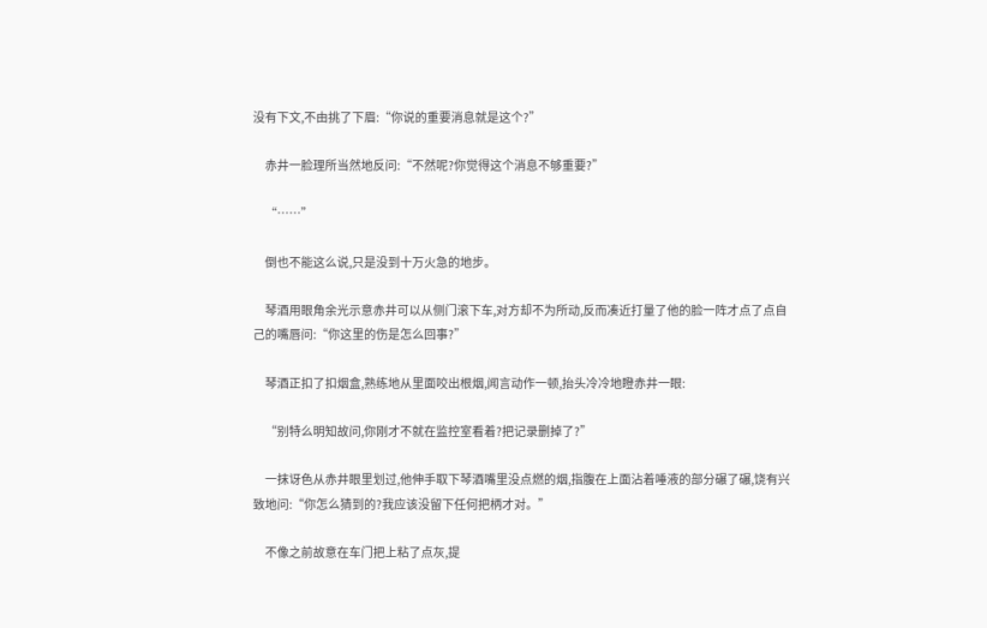没有下文,不由挑了下眉:“你说的重要消息就是这个?”

    赤井一脸理所当然地反问:“不然呢?你觉得这个消息不够重要?”

    “……”

    倒也不能这么说,只是没到十万火急的地步。

    琴酒用眼角余光示意赤井可以从侧门滚下车,对方却不为所动,反而凑近打量了他的脸一阵才点了点自己的嘴唇问:“你这里的伤是怎么回事?”

    琴酒正扣了扣烟盒,熟练地从里面咬出根烟,闻言动作一顿,抬头冷冷地瞪赤井一眼:

    “别特么明知故问,你刚才不就在监控室看着?把记录删掉了?”

    一抹讶色从赤井眼里划过,他伸手取下琴酒嘴里没点燃的烟,指腹在上面沾着唾液的部分碾了碾,饶有兴致地问:“你怎么猜到的?我应该没留下任何把柄才对。”

    不像之前故意在车门把上粘了点灰,提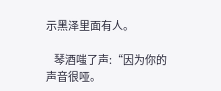示黑泽里面有人。

    琴酒嗤了声:“因为你的声音很哑。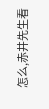怎么,赤井先生看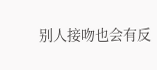别人接吻也会有反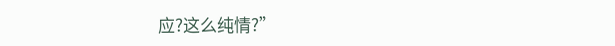应?这么纯情?”